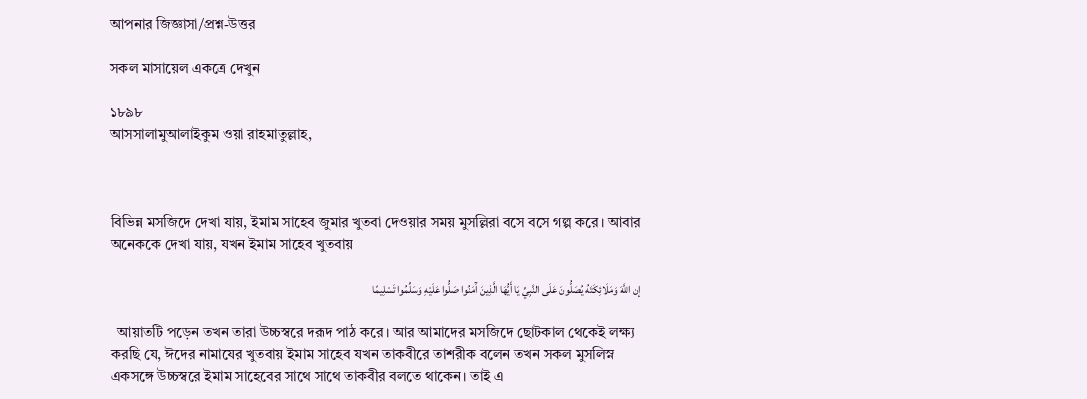আপনার জিজ্ঞাসা/প্রশ্ন-উত্তর

সকল মাসায়েল একত্রে দেখুন

১৮৯৮
আসসালামুআলাইকুম ওয়া রাহমাতুল্লাহ,



বিভিন্ন মসজিদে দেখা যায়, ইমাম সাহেব জুমার খুতবা দেওয়ার সময় মুসল্লিরা বসে বসে গল্প করে। আবার অনেককে দেখা যায়, যখন ইমাম সাহেব খুতবায়

إن اللَّهَ وَمَلَائِكَتَهُ يُصَلُّونَ عَلَى النَّبِيِّ يَا أَيُّهَا الَّذِينَ آَمَنُوا صَلُّوا عَلَيْهِ وَسَلِّمُوا تَسْلِيمًا

  আয়াতটি পড়েন তখন তারা উচ্চস্বরে দরূদ পাঠ করে। আর আমাদের মসজিদে ছোটকাল থেকেই লক্ষ্য করছি যে, ঈদের নামাযের খুতবায় ইমাম সাহেব যখন তাকবীরে তাশরীক বলেন তখন সকল মুসলিস্ন একসঙ্গে উচ্চস্বরে ইমাম সাহেবের সাথে সাথে তাকবীর বলতে থাকেন। তাই এ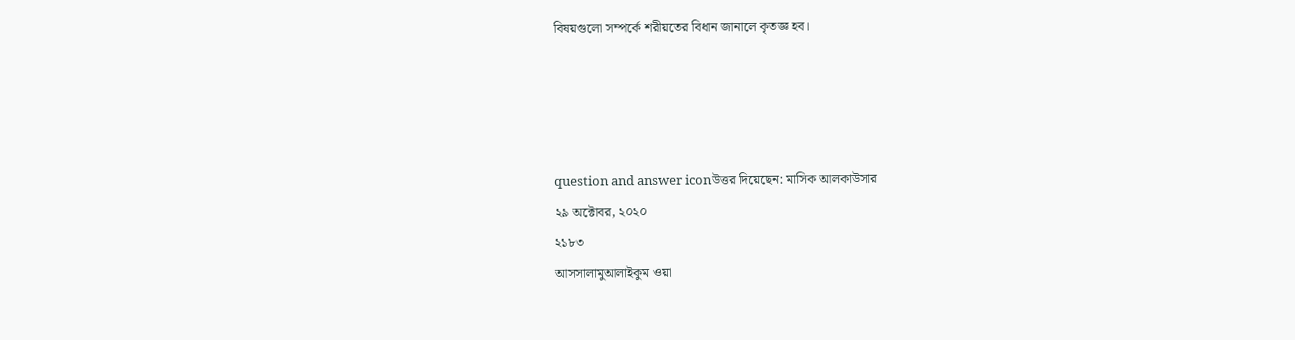বিষয়গুলো সম্পর্কে শরীয়তের বিধান জানালে কৃতজ্ঞ হব।




question and answer iconউত্তর দিয়েছেন: মাসিক আলকাউসার
২৯ অক্টোবর, ২০২০
২১৮৩
আসসালামুআলাইকুম ওয়া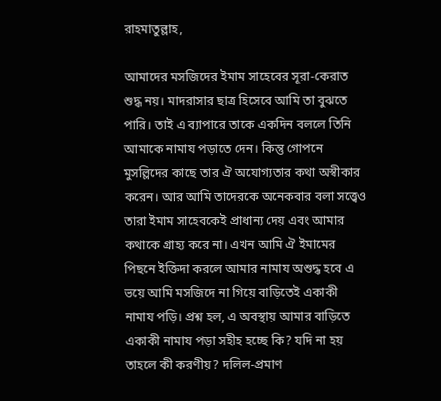রাহমাতুল্লাহ,

আমাদের মসজিদের ইমাম সাহেবের সূরা-কেরাত শুদ্ধ নয়। মাদরাসার ছাত্র হিসেবে আমি তা বুঝতে পারি। তাই এ ব্যাপারে তাকে একদিন বললে তিনি আমাকে নামায পড়াতে দেন। কিন্তু গোপনে মুসল্লিদের কাছে তার ঐ অযোগ্যতার কথা অস্বীকার করেন। আর আমি তাদেরকে অনেকবার বলা সত্ত্বেও তারা ইমাম সাহেবকেই প্রাধান্য দেয় এবং আমার কথাকে গ্রাহ্য করে না। এখন আমি ঐ ইমামের পিছনে ইক্তিদা করলে আমার নামায অশুদ্ধ হবে এ ভয়ে আমি মসজিদে না গিয়ে বাড়িতেই একাকী নামায পড়ি। প্রশ্ন হল, এ অবস্থায় আমার বাড়িতে একাকী নামায পড়া সহীহ হচ্ছে কি? যদি না হয় তাহলে কী করণীয়? দলিল-প্রমাণ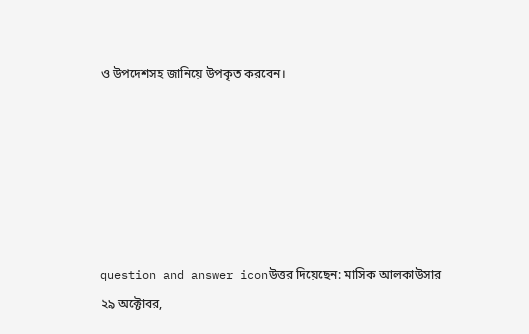ও উপদেশসহ জানিয়ে উপকৃত করবেন।






question and answer iconউত্তর দিয়েছেন: মাসিক আলকাউসার
২৯ অক্টোবর,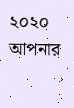২০২০
আপনার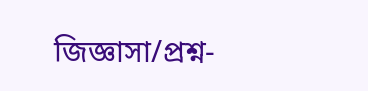জিজ্ঞাসা/প্রশ্ন-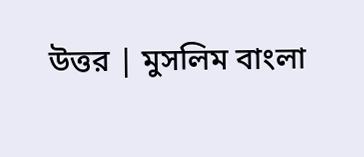উত্তর | মুসলিম বাংলা